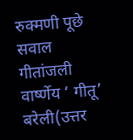रुक्मणी पूछे सवाल
गीतांजली वार्ष्णेय ‘ गीतू’ बरेली(उत्तर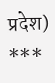प्रदेश) ***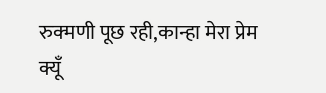रुक्मणी पूछ रही,कान्हा मेरा प्रेम क्यूँ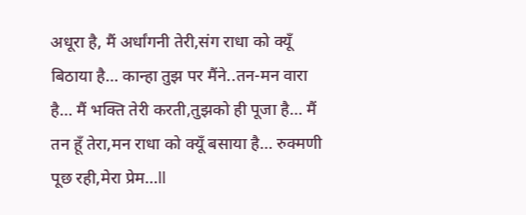अधूरा है, मैं अर्धांगनी तेरी,संग राधा को क्यूँ बिठाया है… कान्हा तुझ पर मैंने..तन-मन वारा है… मैं भक्ति तेरी करती,तुझको ही पूजा है… मैं तन हूँ तेरा,मन राधा को क्यूँ बसाया है… रुक्मणी पूछ रही,मेरा प्रेम…ll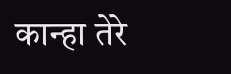कान्हा तेरे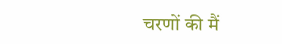चरणों की मैं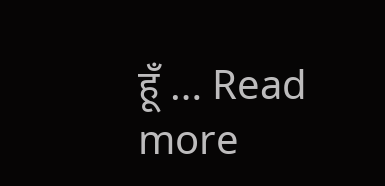हूँ … Read more